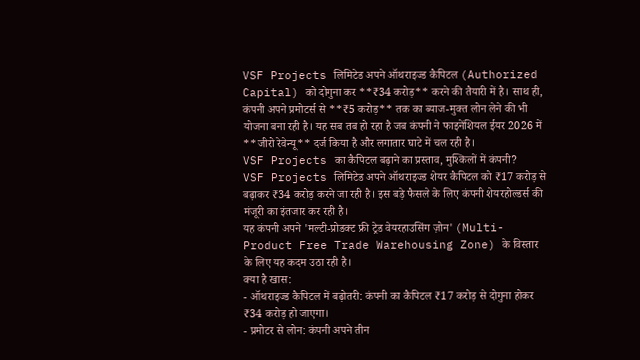VSF Projects लिमिटेड अपने ऑथराइज्ड कैपिटल (Authorized Capital) को दोगुना कर **₹34 करोड़** करने की तैयारी में है। साथ ही, कंपनी अपने प्रमोटर्स से **₹5 करोड़** तक का ब्याज-मुक्त लोन लेने की भी योजना बना रही है। यह सब तब हो रहा है जब कंपनी ने फाइनेंशियल ईयर 2026 में **जीरो रेवेन्यू** दर्ज किया है और लगातार घाटे में चल रही है।
VSF Projects का कैपिटल बढ़ाने का प्रस्ताव, मुश्किलों में कंपनी?
VSF Projects लिमिटेड अपने ऑथराइज्ड शेयर कैपिटल को ₹17 करोड़ से बढ़ाकर ₹34 करोड़ करने जा रही है। इस बड़े फैसले के लिए कंपनी शेयरहोल्डर्स की मंजूरी का इंतजार कर रही है।
यह कंपनी अपने 'मल्टी-प्रोडक्ट फ्री ट्रेड वेयरहाउसिंग ज़ोन' (Multi-Product Free Trade Warehousing Zone) के विस्तार के लिए यह कदम उठा रही है।
क्या है खास:
- ऑथराइज्ड कैपिटल में बढ़ोतरी: कंपनी का कैपिटल ₹17 करोड़ से दोगुना होकर ₹34 करोड़ हो जाएगा।
- प्रमोटर से लोन: कंपनी अपने तीन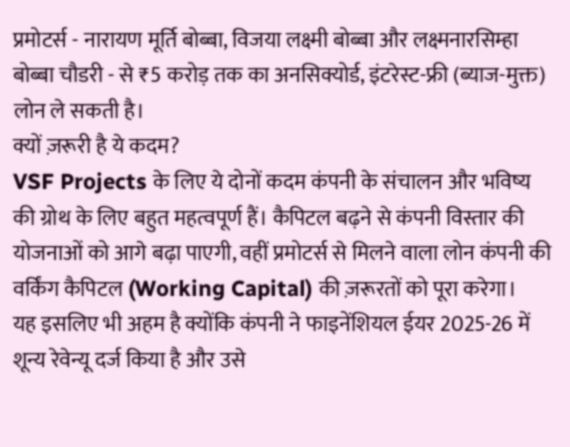प्रमोटर्स - नारायण मूर्ति बोब्बा, विजया लक्ष्मी बोब्बा और लक्ष्मनारसिम्हा बोब्बा चौडरी - से ₹5 करोड़ तक का अनसिक्योर्ड, इंटरेस्ट-फ्री (ब्याज-मुक्त) लोन ले सकती है।
क्यों ज़रूरी है ये कदम?
VSF Projects के लिए ये दोनों कदम कंपनी के संचालन और भविष्य की ग्रोथ के लिए बहुत महत्वपूर्ण हैं। कैपिटल बढ़ने से कंपनी विस्तार की योजनाओं को आगे बढ़ा पाएगी, वहीं प्रमोटर्स से मिलने वाला लोन कंपनी की वर्किंग कैपिटल (Working Capital) की ज़रूरतों को पूरा करेगा।
यह इसलिए भी अहम है क्योंकि कंपनी ने फाइनेंशियल ईयर 2025-26 में शून्य रेवेन्यू दर्ज किया है और उसे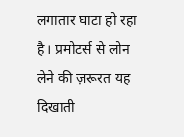लगातार घाटा हो रहा है। प्रमोटर्स से लोन लेने की ज़रूरत यह दिखाती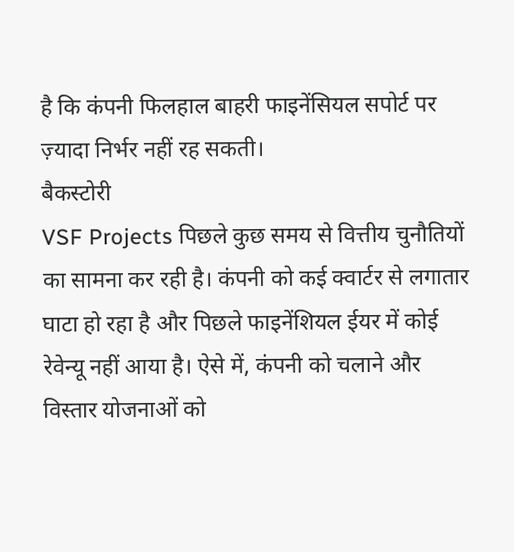है कि कंपनी फिलहाल बाहरी फाइनेंसियल सपोर्ट पर ज़्यादा निर्भर नहीं रह सकती।
बैकस्टोरी
VSF Projects पिछले कुछ समय से वित्तीय चुनौतियों का सामना कर रही है। कंपनी को कई क्वार्टर से लगातार घाटा हो रहा है और पिछले फाइनेंशियल ईयर में कोई रेवेन्यू नहीं आया है। ऐसे में, कंपनी को चलाने और विस्तार योजनाओं को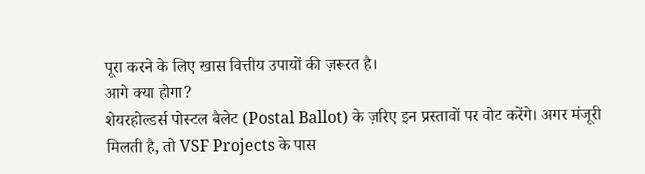पूरा करने के लिए खास वित्तीय उपायों की ज़रूरत है।
आगे क्या होगा?
शेयरहोल्डर्स पोस्टल बैलेट (Postal Ballot) के ज़रिए इन प्रस्तावों पर वोट करेंगे। अगर मंजूरी मिलती है, तो VSF Projects के पास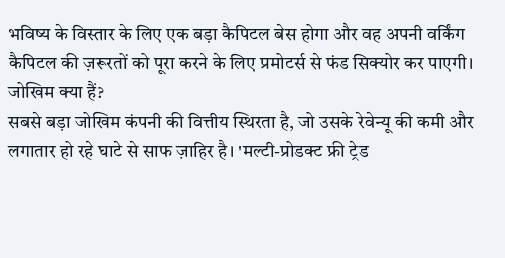भविष्य के विस्तार के लिए एक बड़ा कैपिटल बेस होगा और वह अपनी वर्किंग कैपिटल की ज़रूरतों को पूरा करने के लिए प्रमोटर्स से फंड सिक्योर कर पाएगी।
जोखिम क्या हैं?
सबसे बड़ा जोखिम कंपनी की वित्तीय स्थिरता है, जो उसके रेवेन्यू की कमी और लगातार हो रहे घाटे से साफ ज़ाहिर है। 'मल्टी-प्रोडक्ट फ्री ट्रेड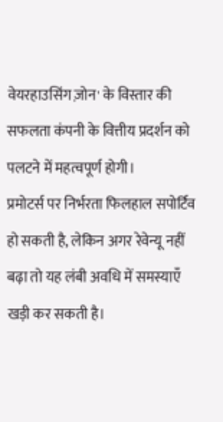वेयरहाउसिंग ज़ोन' के विस्तार की सफलता कंपनी के वित्तीय प्रदर्शन को पलटने में महत्वपूर्ण होगी।
प्रमोटर्स पर निर्भरता फिलहाल सपोर्टिव हो सकती है, लेकिन अगर रेवेन्यू नहीं बढ़ा तो यह लंबी अवधि में समस्याएँ खड़ी कर सकती है।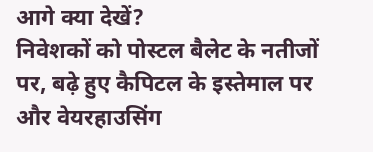आगे क्या देखें?
निवेशकों को पोस्टल बैलेट के नतीजों पर, बढ़े हुए कैपिटल के इस्तेमाल पर और वेयरहाउसिंग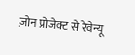ज़ोन प्रोजेक्ट से रेवेन्यू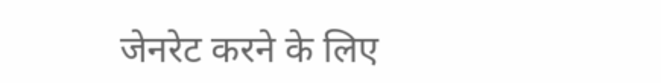जेनरेट करने के लिए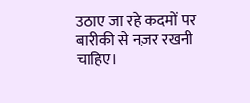उठाए जा रहे कदमों पर बारीकी से नज़र रखनी चाहिए।